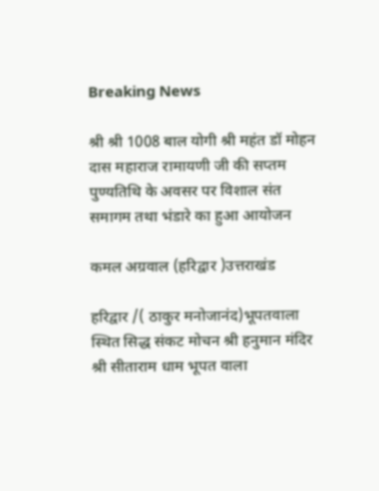Breaking News

श्री श्री 1008 बाल योगी श्री महंत डॉ मोहन दास महाराज रामायणी जी की सप्तम पुण्यतिथि के अवसर पर विशाल संत समागम तथा भंडारे का हुआ आयोजन

कमल अग्रवाल (हरिद्वार )उत्तराखंड

हरिद्वार /( ठाकुर मनोजानंद)भूपतवाला स्थित सिद्ध संकट मोचन श्री हनुमान मंदिर श्री सीताराम धाम भूपत वाला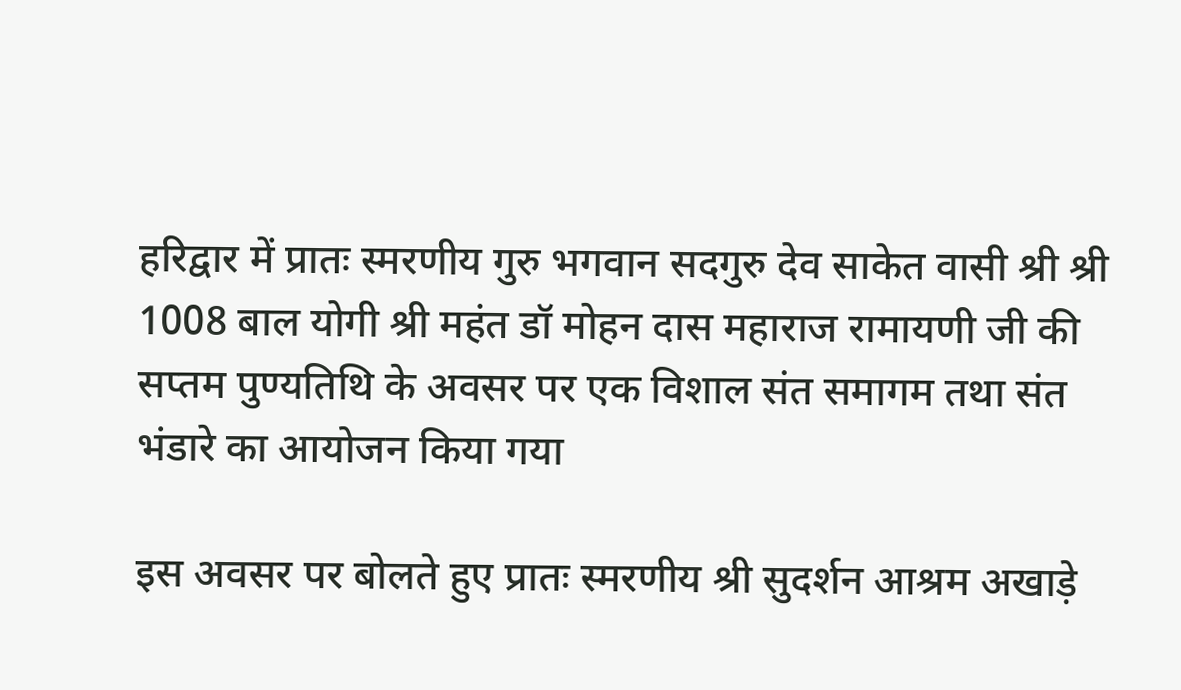हरिद्वार में प्रातः स्मरणीय गुरु भगवान सदगुरु देव साकेत वासी श्री श्री 1008 बाल योगी श्री महंत डॉ मोहन दास महाराज रामायणी जी की सप्तम पुण्यतिथि के अवसर पर एक विशाल संत समागम तथा संत भंडारे का आयोजन किया गया

इस अवसर पर बोलते हुए प्रातः स्मरणीय श्री सुदर्शन आश्रम अखाड़े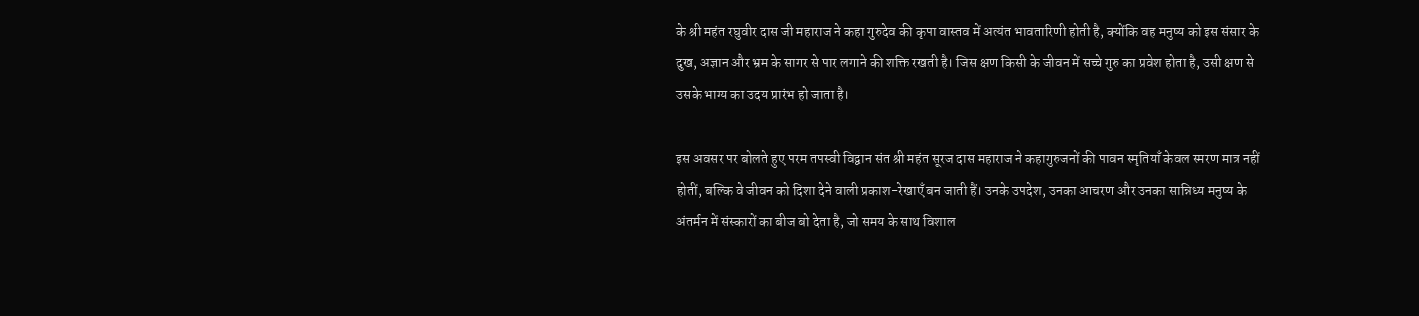के श्री महंत रघुवीर दास जी महाराज ने कहा गुरुदेव की कृपा वास्तव में अत्यंत भावतारिणी होती है, क्योंकि वह मनुष्य को इस संसार के दुख, अज्ञान और भ्रम के सागर से पार लगाने की शक्ति रखती है। जिस क्षण किसी के जीवन में सच्चे गुरु का प्रवेश होता है, उसी क्षण से उसके भाग्य का उदय प्रारंभ हो जाता है।

इस अवसर पर बोलते हुए परम तपस्वी विद्वान संत श्री महंत सूरज दास महाराज ने कहागुरुजनों की पावन स्मृतियाँ केवल स्मरण मात्र नहीं होतीं, बल्कि वे जीवन को दिशा देने वाली प्रकाश-रेखाएँ बन जाती हैं। उनके उपदेश, उनका आचरण और उनका सान्निध्य मनुष्य के अंतर्मन में संस्कारों का बीज बो देता है, जो समय के साथ विशाल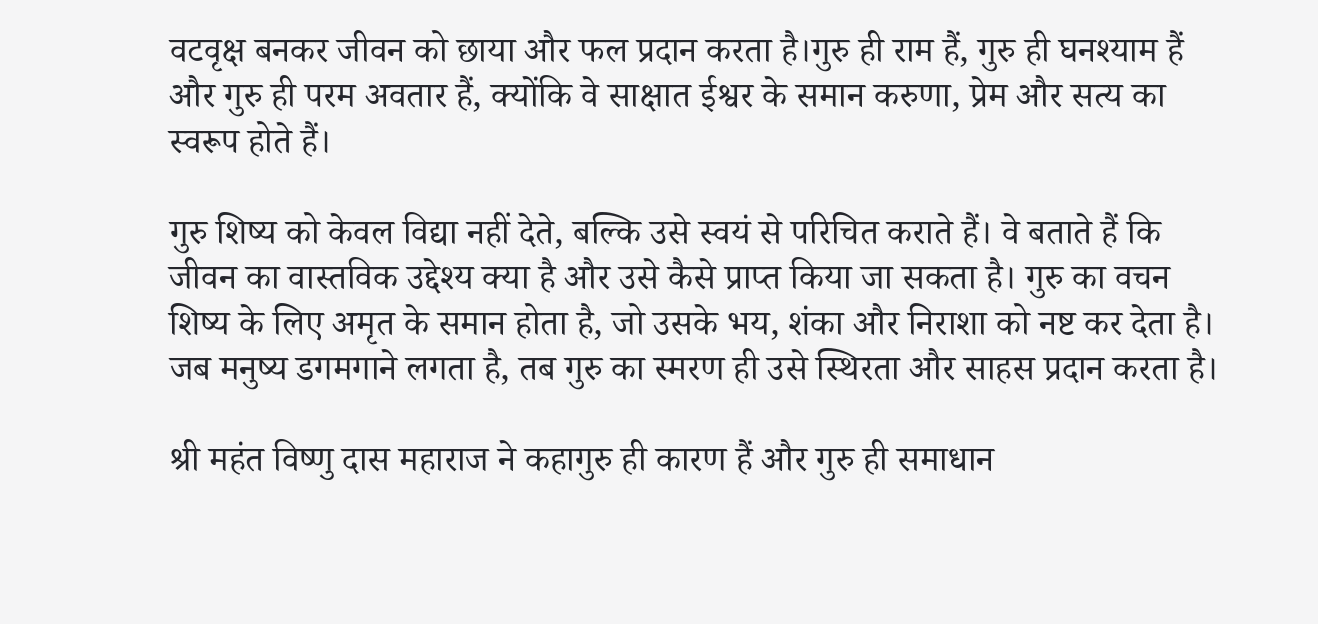वटवृक्ष बनकर जीवन को छाया और फल प्रदान करता है।गुरु ही राम हैं, गुरु ही घनश्याम हैं और गुरु ही परम अवतार हैं, क्योंकि वे साक्षात ईश्वर के समान करुणा, प्रेम और सत्य का स्वरूप होते हैं।

गुरु शिष्य को केवल विद्या नहीं देते, बल्कि उसे स्वयं से परिचित कराते हैं। वे बताते हैं कि जीवन का वास्तविक उद्देश्य क्या है और उसे कैसे प्राप्त किया जा सकता है। गुरु का वचन शिष्य के लिए अमृत के समान होता है, जो उसके भय, शंका और निराशा को नष्ट कर देता है। जब मनुष्य डगमगाने लगता है, तब गुरु का स्मरण ही उसे स्थिरता और साहस प्रदान करता है।

श्री महंत विष्णु दास महाराज ने कहागुरु ही कारण हैं और गुरु ही समाधान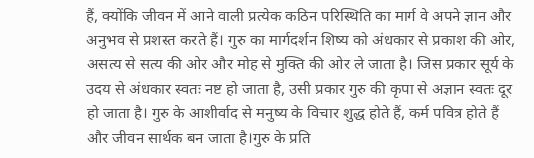हैं, क्योंकि जीवन में आने वाली प्रत्येक कठिन परिस्थिति का मार्ग वे अपने ज्ञान और अनुभव से प्रशस्त करते हैं। गुरु का मार्गदर्शन शिष्य को अंधकार से प्रकाश की ओर, असत्य से सत्य की ओर और मोह से मुक्ति की ओर ले जाता है। जिस प्रकार सूर्य के उदय से अंधकार स्वतः नष्ट हो जाता है, उसी प्रकार गुरु की कृपा से अज्ञान स्वतः दूर हो जाता है। गुरु के आशीर्वाद से मनुष्य के विचार शुद्ध होते हैं, कर्म पवित्र होते हैं और जीवन सार्थक बन जाता है।गुरु के प्रति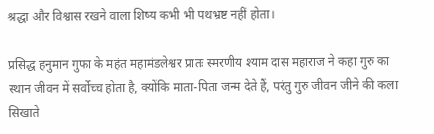श्रद्धा और विश्वास रखने वाला शिष्य कभी भी पथभ्रष्ट नहीं होता।

प्रसिद्ध हनुमान गुफा के महंत महामंडलेश्वर प्रातः स्मरणीय श्याम दास महाराज ने कहा गुरु का स्थान जीवन में सर्वोच्च होता है, क्योंकि माता-पिता जन्म देते हैं, परंतु गुरु जीवन जीने की कला सिखाते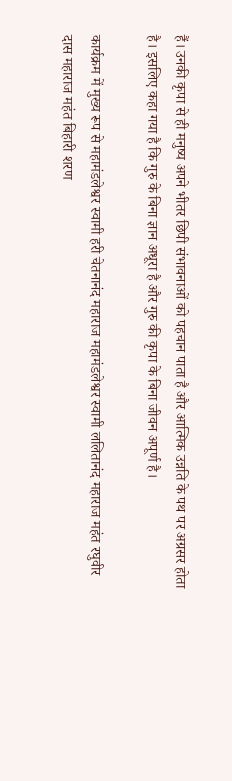हैं। उनकी कृपा से ही मनुष्य अपने भीतर छिपी संभावनाओं को पहचान पाता है और आत्मिक उन्नति के पथ पर अग्रसर होता है। इसलिए कहा गया है कि गुरु के बिना ज्ञान अधूरा है और गुरु की कृपा के बिना जीवन अपूर्ण है।

कार्यक्रम में मुख्य रूप से महामंडलेश्वर स्वामी हरी चेतनानंद महाराज महामंडलेश्वर स्वामी ललितानंद महाराज महंत रघुवीर दास महाराज महंत बिहारी शरण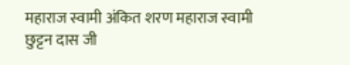महाराज स्वामी अंकित शरण महाराज स्वामी छुट्टन दास जी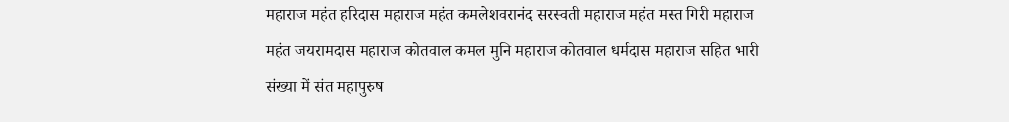महाराज महंत हरिदास महाराज महंत कमलेशवरानंद सरस्वती महाराज महंत मस्त गिरी महाराज महंत जयरामदास महाराज कोतवाल कमल मुनि महाराज कोतवाल धर्मदास महाराज सहित भारी संख्या में संत महापुरुष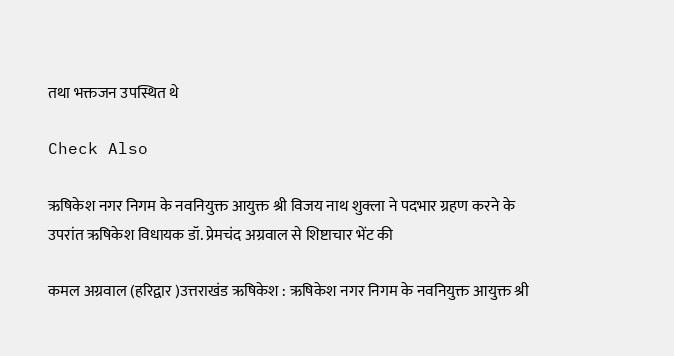तथा भक्तजन उपस्थित थे

Check Also

ऋषिकेश नगर निगम के नवनियुक्त आयुक्त श्री विजय नाथ शुक्ला ने पदभार ग्रहण करने के उपरांत ऋषिकेश विधायक डॉ. प्रेमचंद अग्रवाल से शिष्टाचार भेंट की

कमल अग्रवाल (हरिद्वार )उत्तराखंड ऋषिकेश : ऋषिकेश नगर निगम के नवनियुक्त आयुक्त श्री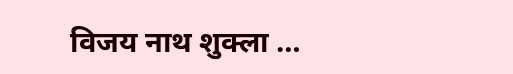विजय नाथ शुक्ला …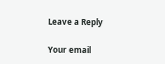Leave a Reply

Your email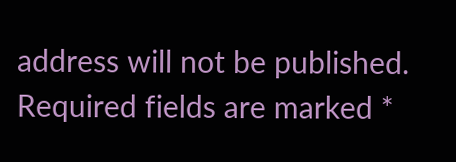address will not be published. Required fields are marked *